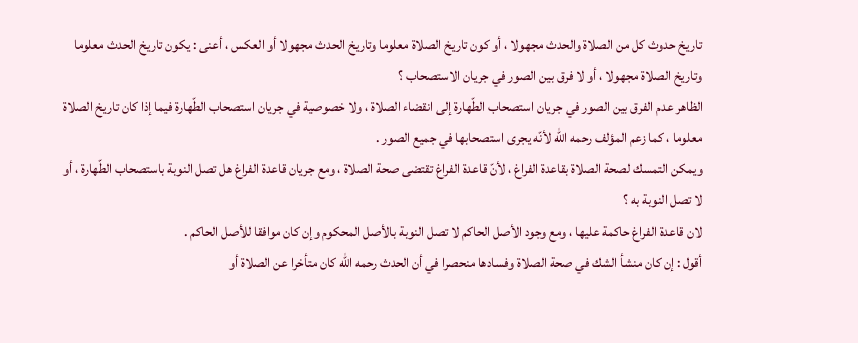تاريخ حدوث كل من الصلاة والحدث مجهولا ، أو كون تاريخ الصلاة معلوما وتاريخ الحدث مجهولا أو العكس ، أعنى : يكون تاريخ الحدث معلوما وتاريخ الصلاة مجهولا ، أو لا فرق بين الصور في جريان الاستصحاب ؟
الظاهر عدم الفرق بين الصور في جريان استصحاب الطّهارة إلى انقضاء الصلاة ، ولا خصوصية في جريان استصحاب الطّهارة فيما إذا كان تاريخ الصلاة معلوما ، كما زعم المؤلف رحمه اللّه لأنّه يجرى استصحابها في جميع الصور .
ويمكن التمسك لصحة الصلاة بقاعدة الفراغ ، لأنّ قاعدة الفراغ تقتضى صحة الصلاة ، ومع جريان قاعدة الفراغ هل تصل النوبة باستصحاب الطّهارة ، أو لا تصل النوبة به ؟
لان قاعدة الفراغ حاكمة عليها ، ومع وجود الأصل الحاكم لا تصل النوبة بالأصل المحكوم وإن كان موافقا للأصل الحاكم .
أقول : إن كان منشأ الشك في صحة الصلاة وفسادها منحصرا في أن الحدث رحمه اللّه كان متأخرا عن الصلاة أو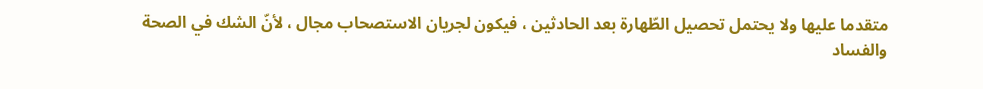متقدما عليها ولا يحتمل تحصيل الطّهارة بعد الحادثين ، فيكون لجريان الاستصحاب مجال ، لأنّ الشك في الصحة والفساد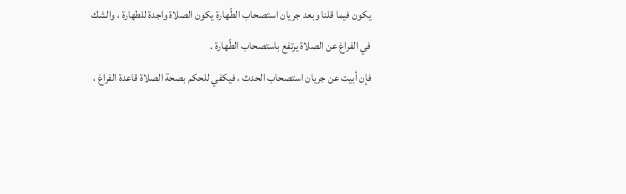يكون فيما قلنا وبعد جريان استصحاب الطّهارة يكون الصلاة واجدة للطهارة ، والشك في الفراغ عن الصلاة يرتفع باستصحاب الطّهارة .
فإن أبيت عن جريان استصحاب الحدث ، فيكفي للحكم بصحة الصلاة قاعدة الفراغ ،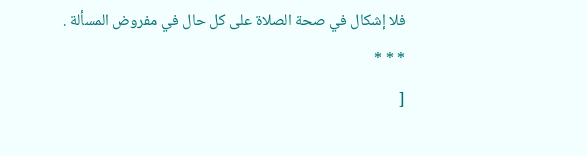فلا إشكال في صحة الصلاة على كل حال في مفروض المسألة .
* * *
[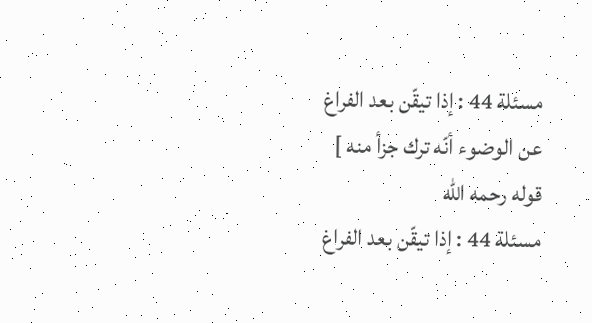مسئلة 44 : إذا تيقّن بعد الفراغ عن الوضوء أنّه ترك جزأ منه ]
قوله رحمه اللّه
مسئلة 44 : إذا تيقّن بعد الفراغ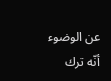عن الوضوء أنّه ترك